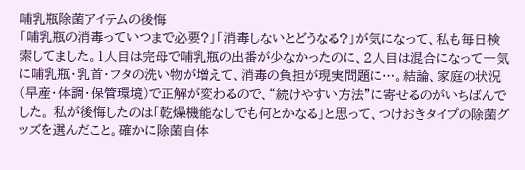哺乳瓶除菌アイテムの後悔
「哺乳瓶の消毒っていつまで必要?」「消毒しないとどうなる?」が気になって、私も毎日検索してました。1人目は完母で哺乳瓶の出番が少なかったのに、2人目は混合になって一気に哺乳瓶・乳首・フタの洗い物が増えて、消毒の負担が現実問題に…。結論、家庭の状況(早産・体調・保管環境)で正解が変わるので、“続けやすい方法”に寄せるのがいちばんでした。 私が後悔したのは「乾燥機能なしでも何とかなる」と思って、つけおきタイプの除菌グッズを選んだこと。確かに除菌自体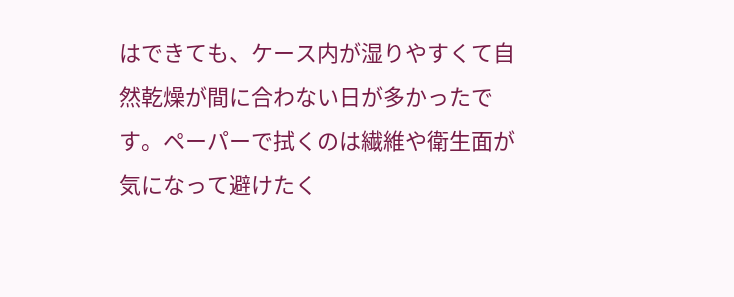はできても、ケース内が湿りやすくて自然乾燥が間に合わない日が多かったです。ペーパーで拭くのは繊維や衛生面が気になって避けたく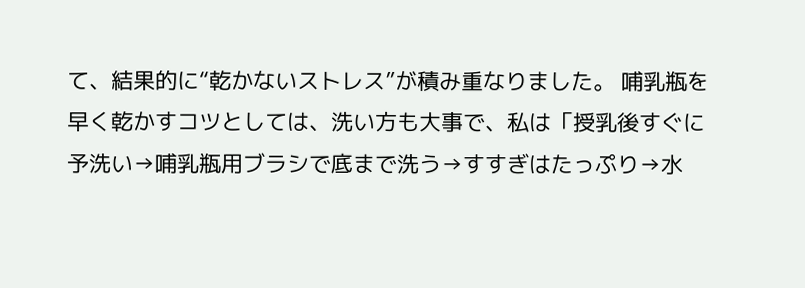て、結果的に“乾かないストレス”が積み重なりました。 哺乳瓶を早く乾かすコツとしては、洗い方も大事で、私は「授乳後すぐに予洗い→哺乳瓶用ブラシで底まで洗う→すすぎはたっぷり→水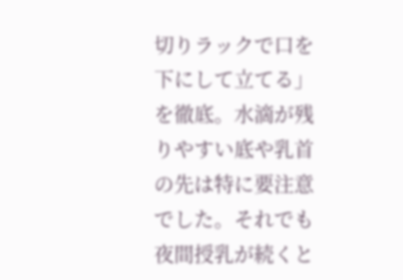切りラックで口を下にして立てる」を徹底。水滴が残りやすい底や乳首の先は特に要注意でした。それでも夜間授乳が続くと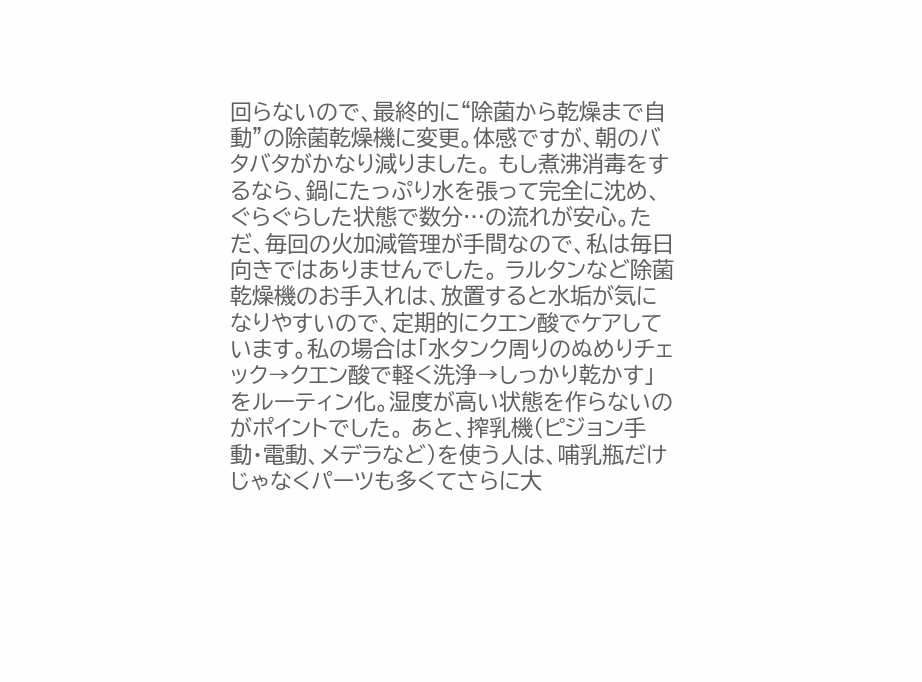回らないので、最終的に“除菌から乾燥まで自動”の除菌乾燥機に変更。体感ですが、朝のバタバタがかなり減りました。 もし煮沸消毒をするなら、鍋にたっぷり水を張って完全に沈め、ぐらぐらした状態で数分…の流れが安心。ただ、毎回の火加減管理が手間なので、私は毎日向きではありませんでした。 ラルタンなど除菌乾燥機のお手入れは、放置すると水垢が気になりやすいので、定期的にクエン酸でケアしています。私の場合は「水タンク周りのぬめりチェック→クエン酸で軽く洗浄→しっかり乾かす」をルーティン化。湿度が高い状態を作らないのがポイントでした。 あと、搾乳機(ピジョン手動・電動、メデラなど)を使う人は、哺乳瓶だけじゃなくパーツも多くてさらに大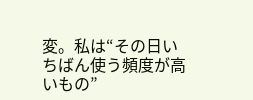変。私は“その日いちばん使う頻度が高いもの”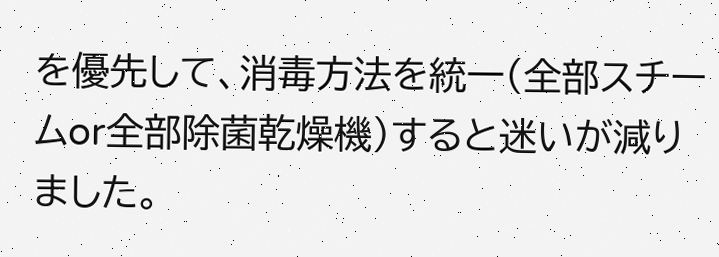を優先して、消毒方法を統一(全部スチームor全部除菌乾燥機)すると迷いが減りました。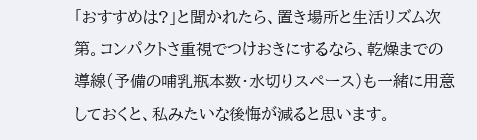「おすすめは?」と聞かれたら、置き場所と生活リズム次第。コンパクトさ重視でつけおきにするなら、乾燥までの導線(予備の哺乳瓶本数・水切りスペース)も一緒に用意しておくと、私みたいな後悔が減ると思います。